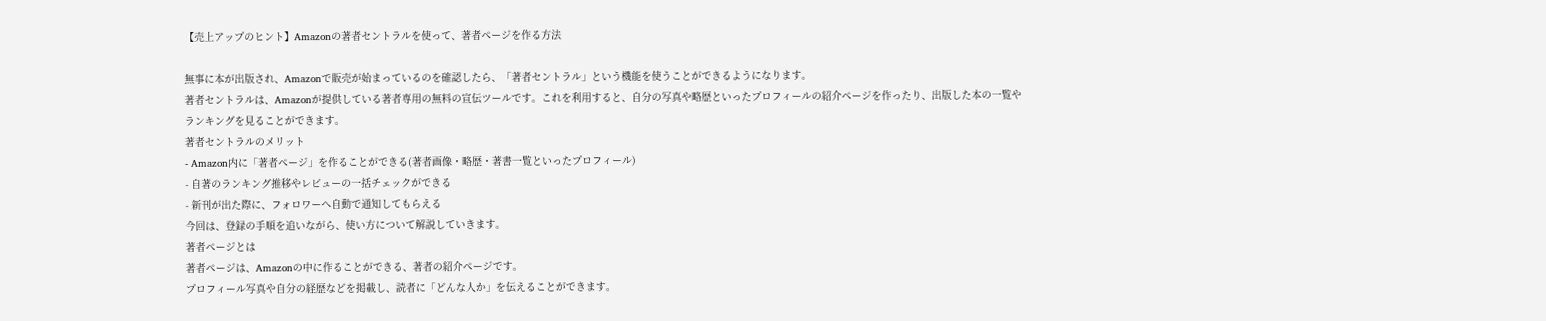【売上アップのヒント】Amazonの著者セントラルを使って、著者ページを作る方法

無事に本が出版され、Amazonで販売が始まっているのを確認したら、「著者セントラル」という機能を使うことができるようになります。
著者セントラルは、Amazonが提供している著者専用の無料の宣伝ツールです。これを利用すると、自分の写真や略歴といったプロフィールの紹介ページを作ったり、出版した本の一覧やランキングを見ることができます。
著者セントラルのメリット
- Amazon内に「著者ページ」を作ることができる(著者画像・略歴・著書一覧といったプロフィール)
- 自著のランキング推移やレビューの一括チェックができる
- 新刊が出た際に、フォロワーへ自動で通知してもらえる
今回は、登録の手順を追いながら、使い方について解説していきます。
著者ページとは
著者ページは、Amazonの中に作ることができる、著者の紹介ページです。
プロフィール写真や自分の経歴などを掲載し、読者に「どんな人か」を伝えることができます。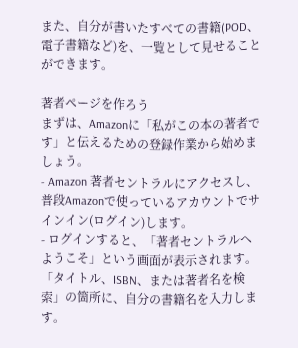また、自分が書いたすべての書籍(POD、電子書籍など)を、一覧として見せることができます。

著者ページを作ろう
まずは、Amazonに「私がこの本の著者です」と伝えるための登録作業から始めましょう。
- Amazon 著者セントラルにアクセスし、普段Amazonで使っているアカウントでサインイン(ログイン)します。
- ログインすると、「著者セントラルへようこそ」という画面が表示されます。「タイトル、ISBN、または著者名を検索」の箇所に、自分の書籍名を入力します。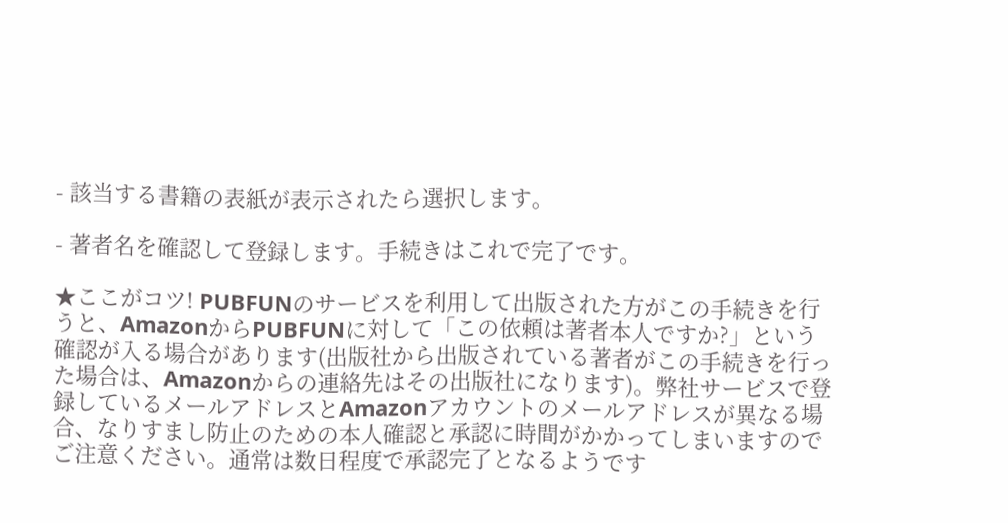- 該当する書籍の表紙が表示されたら選択します。

- 著者名を確認して登録します。手続きはこれで完了です。

★ここがコツ! PUBFUNのサービスを利用して出版された方がこの手続きを行うと、AmazonからPUBFUNに対して「この依頼は著者本人ですか?」という確認が入る場合があります(出版社から出版されている著者がこの手続きを行った場合は、Amazonからの連絡先はその出版社になります)。弊社サービスで登録しているメールアドレスとAmazonアカウントのメールアドレスが異なる場合、なりすまし防止のための本人確認と承認に時間がかかってしまいますのでご注意ください。通常は数日程度で承認完了となるようです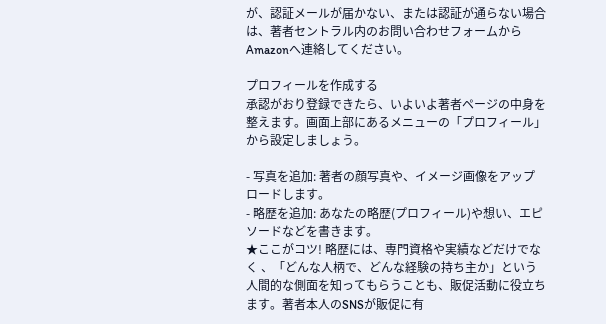が、認証メールが届かない、または認証が通らない場合は、著者セントラル内のお問い合わせフォームからAmazonへ連絡してください。

プロフィールを作成する
承認がおり登録できたら、いよいよ著者ページの中身を整えます。画面上部にあるメニューの「プロフィール」から設定しましょう。

- 写真を追加: 著者の顔写真や、イメージ画像をアップロードします。
- 略歴を追加: あなたの略歴(プロフィール)や想い、エピソードなどを書きます。
★ここがコツ! 略歴には、専門資格や実績などだけでなく 、「どんな人柄で、どんな経験の持ち主か」という人間的な側面を知ってもらうことも、販促活動に役立ちます。著者本人のSNSが販促に有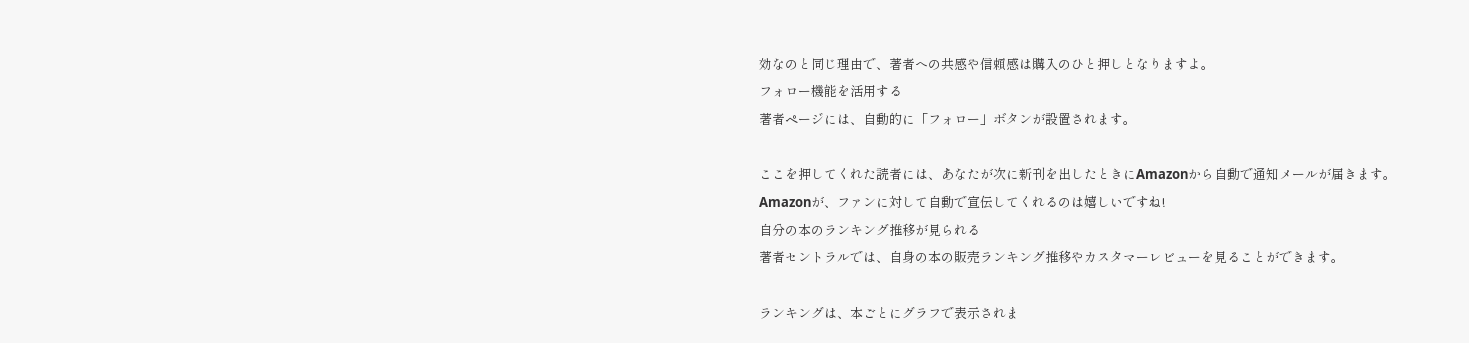効なのと同じ理由で、著者への共感や信頼感は購入のひと押しとなりますよ。
フォロー機能を活用する
著者ページには、自動的に「フォロー」ボタンが設置されます。

ここを押してくれた読者には、あなたが次に新刊を出したときにAmazonから自動で通知メールが届きます。
Amazonが、ファンに対して自動で宣伝してくれるのは嬉しいですね!
自分の本のランキング推移が見られる
著者セントラルでは、自身の本の販売ランキング推移やカスタマーレビューを見ることができます。

ランキングは、本ごとにグラフで表示されま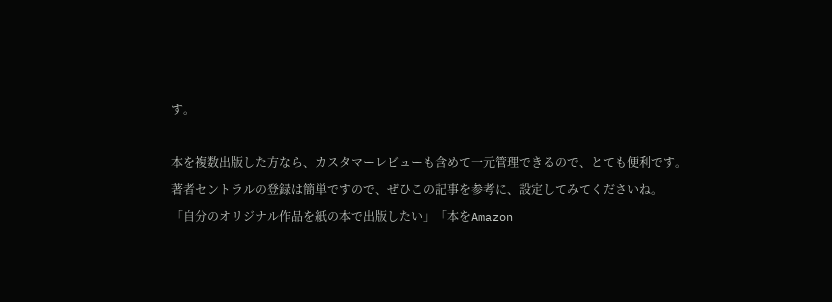す。

本を複数出版した方なら、カスタマーレビューも含めて一元管理できるので、とても便利です。
著者セントラルの登録は簡単ですので、ぜひこの記事を参考に、設定してみてくださいね。
「自分のオリジナル作品を紙の本で出版したい」「本をAmazon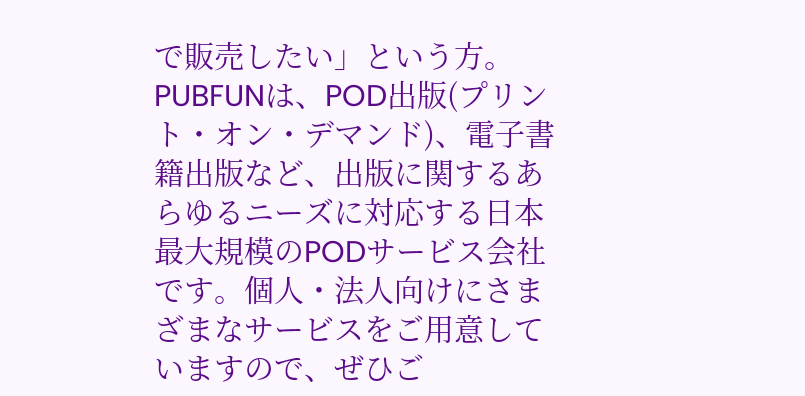で販売したい」という方。
PUBFUNは、POD出版(プリント・オン・デマンド)、電子書籍出版など、出版に関するあらゆるニーズに対応する日本最大規模のPODサービス会社です。個人・法人向けにさまざまなサービスをご用意していますので、ぜひご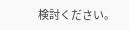検討ください。